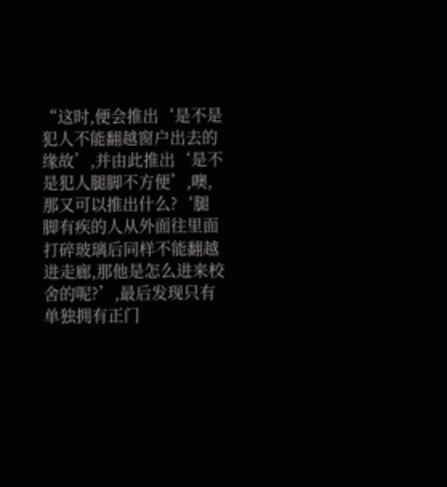“这时,便会推出‘是不是犯人不能翻越窗户出去的缘故’,并由此推出‘是不是犯人腿脚不方便’,噢,那又可以推出什么?‘腿脚有疾的人从外面往里面打碎玻璃后同样不能翻越进走廊,那他是怎么进来校舍的呢?’,最后发现只有单独拥有正门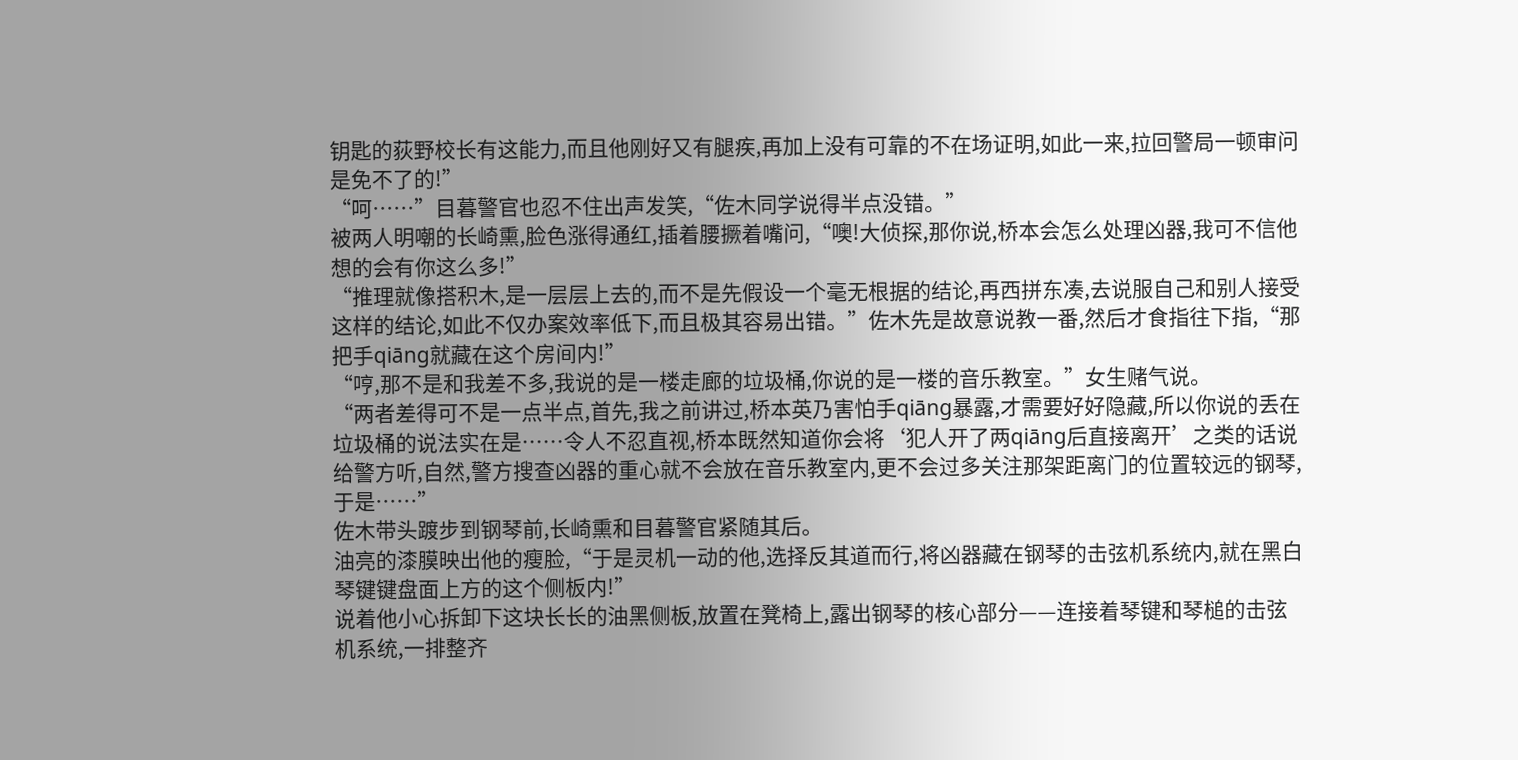钥匙的荻野校长有这能力,而且他刚好又有腿疾,再加上没有可靠的不在场证明,如此一来,拉回警局一顿审问是免不了的!”
“呵……”目暮警官也忍不住出声发笑,“佐木同学说得半点没错。”
被两人明嘲的长崎熏,脸色涨得通红,插着腰撅着嘴问,“噢!大侦探,那你说,桥本会怎么处理凶器,我可不信他想的会有你这么多!”
“推理就像搭积木,是一层层上去的,而不是先假设一个毫无根据的结论,再西拼东凑,去说服自己和别人接受这样的结论,如此不仅办案效率低下,而且极其容易出错。”佐木先是故意说教一番,然后才食指往下指,“那把手qiāng就藏在这个房间内!”
“哼,那不是和我差不多,我说的是一楼走廊的垃圾桶,你说的是一楼的音乐教室。”女生赌气说。
“两者差得可不是一点半点,首先,我之前讲过,桥本英乃害怕手qiāng暴露,才需要好好隐藏,所以你说的丢在垃圾桶的说法实在是……令人不忍直视,桥本既然知道你会将‘犯人开了两qiāng后直接离开’之类的话说给警方听,自然,警方搜查凶器的重心就不会放在音乐教室内,更不会过多关注那架距离门的位置较远的钢琴,于是……”
佐木带头踱步到钢琴前,长崎熏和目暮警官紧随其后。
油亮的漆膜映出他的瘦脸,“于是灵机一动的他,选择反其道而行,将凶器藏在钢琴的击弦机系统内,就在黑白琴键键盘面上方的这个侧板内!”
说着他小心拆卸下这块长长的油黑侧板,放置在凳椅上,露出钢琴的核心部分——连接着琴键和琴槌的击弦机系统,一排整齐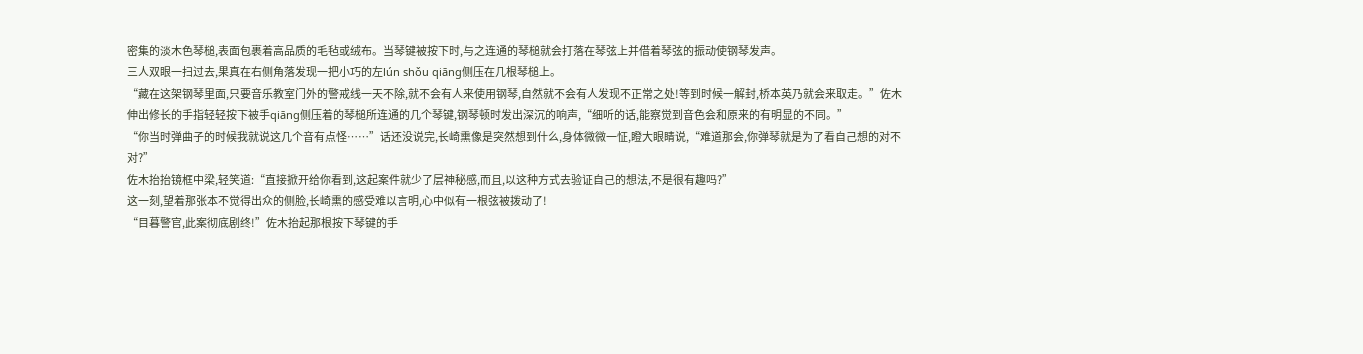密集的淡木色琴槌,表面包裹着高品质的毛毡或绒布。当琴键被按下时,与之连通的琴槌就会打落在琴弦上并借着琴弦的振动使钢琴发声。
三人双眼一扫过去,果真在右侧角落发现一把小巧的左lún shǒu qiāng侧压在几根琴槌上。
“藏在这架钢琴里面,只要音乐教室门外的警戒线一天不除,就不会有人来使用钢琴,自然就不会有人发现不正常之处!等到时候一解封,桥本英乃就会来取走。”佐木伸出修长的手指轻轻按下被手qiāng侧压着的琴槌所连通的几个琴键,钢琴顿时发出深沉的响声,“细听的话,能察觉到音色会和原来的有明显的不同。”
“你当时弹曲子的时候我就说这几个音有点怪……”话还没说完,长崎熏像是突然想到什么,身体微微一怔,瞪大眼睛说,“难道那会,你弹琴就是为了看自己想的对不对?”
佐木抬抬镜框中梁,轻笑道:“直接掀开给你看到,这起案件就少了层神秘感,而且,以这种方式去验证自己的想法,不是很有趣吗?”
这一刻,望着那张本不觉得出众的侧脸,长崎熏的感受难以言明,心中似有一根弦被拨动了!
“目暮警官,此案彻底剧终!”佐木抬起那根按下琴键的手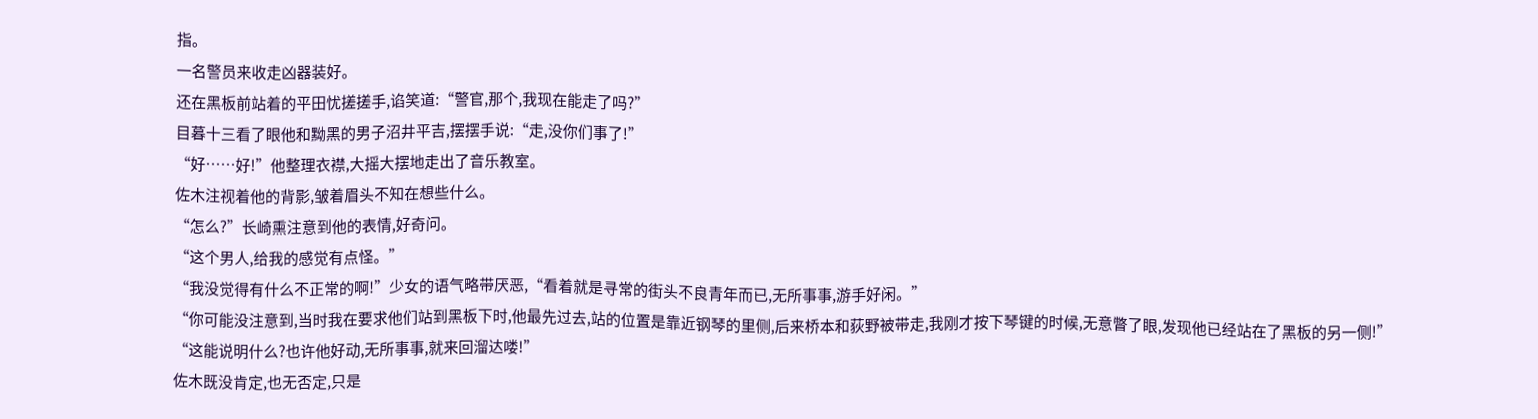指。
一名警员来收走凶器装好。
还在黑板前站着的平田忧搓搓手,谄笑道:“警官,那个,我现在能走了吗?”
目暮十三看了眼他和黝黑的男子沼井平吉,摆摆手说:“走,没你们事了!”
“好……好!”他整理衣襟,大摇大摆地走出了音乐教室。
佐木注视着他的背影,皱着眉头不知在想些什么。
“怎么?”长崎熏注意到他的表情,好奇问。
“这个男人,给我的感觉有点怪。”
“我没觉得有什么不正常的啊!”少女的语气略带厌恶,“看着就是寻常的街头不良青年而已,无所事事,游手好闲。”
“你可能没注意到,当时我在要求他们站到黑板下时,他最先过去,站的位置是靠近钢琴的里侧,后来桥本和荻野被带走,我刚才按下琴键的时候,无意瞥了眼,发现他已经站在了黑板的另一侧!”
“这能说明什么?也许他好动,无所事事,就来回溜达喽!”
佐木既没肯定,也无否定,只是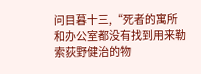问目暮十三,“死者的寓所和办公室都没有找到用来勒索荻野健治的物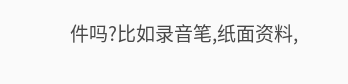件吗?比如录音笔,纸面资料,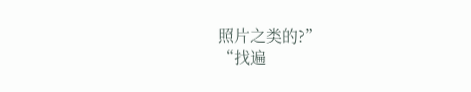照片之类的?”
“找遍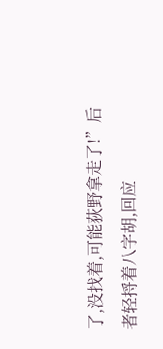了,没找着,可能荻野拿走了!”后者轻捋着八字胡,回应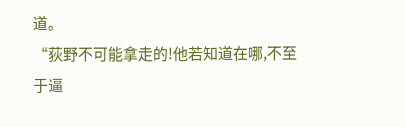道。
“荻野不可能拿走的!他若知道在哪,不至于逼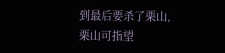到最后要杀了栗山,栗山可指望